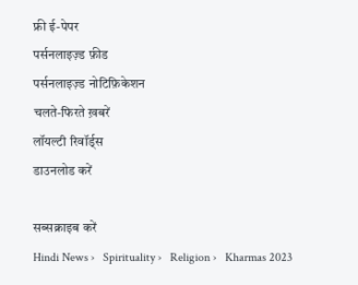फ्री ई-पेपर
पर्सनलाइज़्ड फ़ीड
पर्सनलाइज़्ड नोटिफ़िकेशन
चलते-फिरते ख़बरें
लॉयल्टी रिवॉर्ड्स
डाउनलोड करें

सब्सक्राइब करें
Hindi News ›   Spirituality ›   Religion ›   Kharmas 2023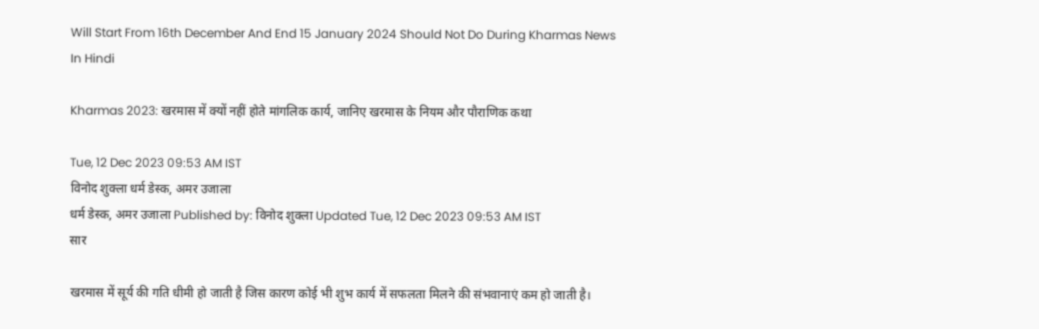Will Start From 16th December And End 15 January 2024 Should Not Do During Kharmas News In Hindi

Kharmas 2023: खरमास में क्यों नहीं होते मांगलिक कार्य, जानिए खरमास के नियम और पौराणिक कथा

Tue, 12 Dec 2023 09:53 AM IST
विनोद शुक्ला धर्म डेस्क, अमर उजाला
धर्म डेस्क, अमर उजाला Published by: विनोद शुक्ला Updated Tue, 12 Dec 2023 09:53 AM IST
सार

खरमास में सूर्य की गति धीमी हो जाती है जिस कारण कोई भी शुभ कार्य में सफलता मिलने की संभवानाएं कम हो जाती है।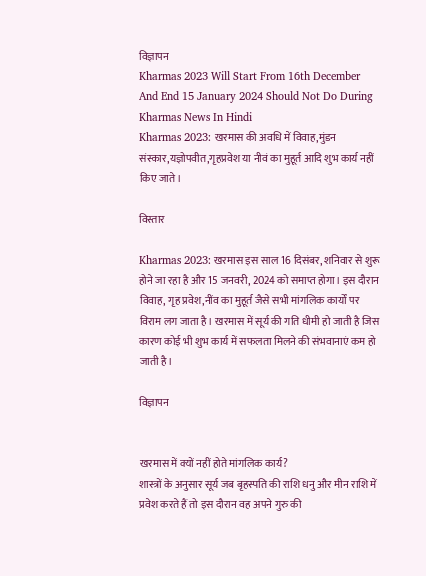विज्ञापन
Kharmas 2023 Will Start From 16th December And End 15 January 2024 Should Not Do During Kharmas News In Hindi
Kharmas 2023: खरमास की अवधि में विवाह,मुंडन संस्कार,यज्ञोपवीत,गृहप्रवेश या नीवं का मुहूर्त आदि शुभ कार्य नहीं किए जाते।

विस्तार

Kharmas 2023: खरमास इस साल 16 दिसंबर, शनिवार से शुरू होने जा रहा है और 15 जनवरी, 2024 को समाप्त होगा। इस दौरान विवाह, गृह प्रवेश,नींव का मुहूर्त जैसे सभी मांगलिक कार्यों पर विराम लग जाता है। खरमास में सूर्य की गति धीमी हो जाती है जिस कारण कोई भी शुभ कार्य में सफलता मिलने की संभवानाएं कम हो जाती है।

विज्ञापन


खरमास में क्यों नहीं होते मांगलिक कार्य?
शास्त्रों के अनुसार सूर्य जब बृहस्पति की राशि धनु और मीन राशि में प्रवेश करते हैं तो इस दौरान वह अपने गुरु की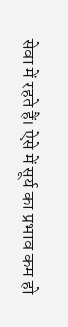सेवा में रहते हैं। ऐसे में सूर्य का प्रभाव कम हो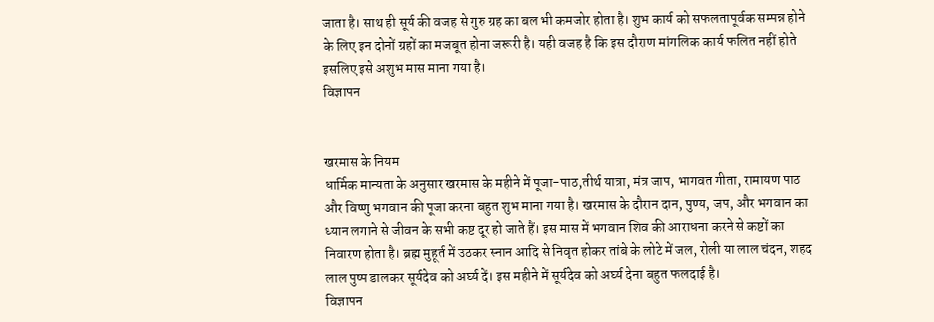जाता है। साथ ही सूर्य की वजह से गुरु ग्रह का बल भी कमजोर होता है। शुभ कार्य को सफलतापूर्वक सम्पन्न होने के लिए इन दोनों ग्रहों का मजबूत होना जरूरी है। यही वजह है कि इस दौराण मांगलिक कार्य फलित नहीं होते इसलिए इसे अशुभ मास माना गया है।
विज्ञापन


खरमास के नियम
धार्मिक मान्यता के अनुसार खरमास के महीने में पूजा-पाठ,तीर्थ यात्रा, मंत्र जाप, भागवत गीता, रामायण पाठ और विष्णु भगवान की पूजा करना बहुत शुभ माना गया है। खरमास के दौरान दान, पुण्य, जप, और भगवान का ध्यान लगाने से जीवन के सभी कष्ट दूर हो जाते हैं। इस मास में भगवान शिव की आराधना करने से कष्टों का निवारण होता है। ब्रह्म मुहूर्त में उठकर स्नान आदि से निवृत होकर तांबे के लोटे में जल, रोली या लाल चंदन, शहद लाल पुष्प डालकर सूर्यदेव को अर्घ्य दें। इस महीने में सूर्यदेव को अर्घ्य देना बहुत फलदाई है।
विज्ञापन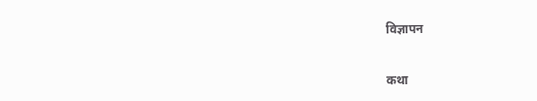विज्ञापन


कथा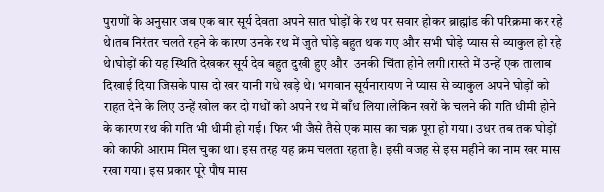पुराणों के अनुसार जब एक बार सूर्य देवता अपने सात घोड़ों के रथ पर सवार होकर ब्राह्मांड की परिक्रमा कर रहे थे।तब निरंतर चलते रहने के कारण उनके रथ में जुते घोड़े बहुत थक गए और सभी घोड़े प्यास से व्याकुल हो रहे थे।घोड़ों की यह स्थिति देखकर सूर्य देव बहुत दुखी हुए और  उनकी चिंता होने लगी।रास्ते में उन्हें एक तालाब दिखाई दिया जिसके पास दो खर यानी गधे खड़े थे। भगवान सूर्यनारायण ने प्यास से व्याकुल अपने घोड़ों को राहत देने के लिए उन्हें खोल कर दो गधों को अपने रथ में बाँध लिया।लेकिन खरों के चलने की गति धीमी होने के कारण रथ की गति भी धीमी हो गई। फिर भी जैसे तैसे एक मास का चक्र पूरा हो गया। उधर तब तक घोड़ों को काफी आराम मिल चुका था। इस तरह यह क्रम चलता रहता है। इसी वजह से इस महीने का नाम खर मास रखा गया। इस प्रकार पूरे पौष मास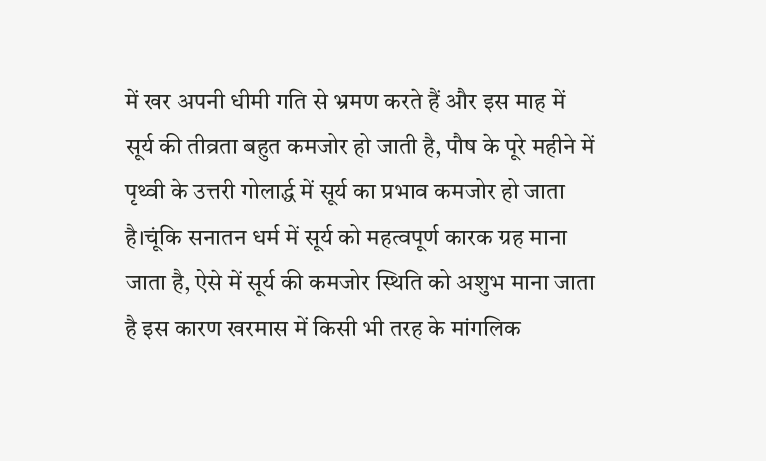में खर अपनी धीमी गति से भ्रमण करते हैं और इस माह में सूर्य की तीव्रता बहुत कमजोर हो जाती है, पौष के पूरे महीने में पृथ्वी के उत्तरी गोलार्द्ध में सूर्य का प्रभाव कमजोर हो जाता है।चूंकि सनातन धर्म में सूर्य को महत्वपूर्ण कारक ग्रह माना जाता है, ऐसे में सूर्य की कमजोर स्थिति को अशुभ माना जाता है इस कारण खरमास में किसी भी तरह के मांगलिक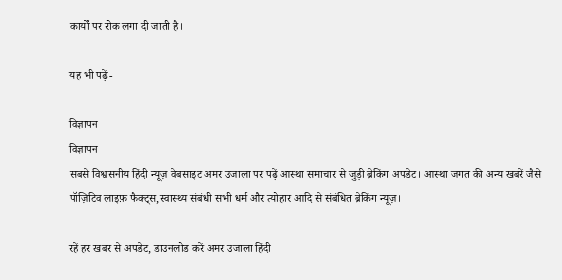कार्यों पर रोक लगा दी जाती है।

यह भी पढ़ें-

विज्ञापन
विज्ञापन
सबसे विश्वसनीय हिंदी न्यूज़ वेबसाइट अमर उजाला पर पढ़ें आस्था समाचार से जुड़ी ब्रेकिंग अपडेट। आस्था जगत की अन्य खबरें जैसे पॉज़िटिव लाइफ़ फैक्ट्स,स्वास्थ्य संबंधी सभी धर्म और त्योहार आदि से संबंधित ब्रेकिंग न्यूज़।

रहें हर खबर से अपडेट, डाउनलोड करें अमर उजाला हिंदी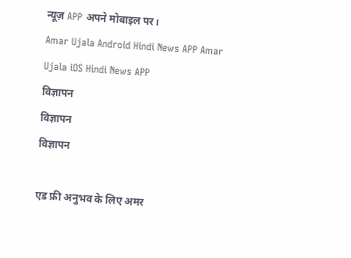न्यूज़ APP अपने मोबाइल पर।
Amar Ujala Android Hindi News APP Amar Ujala iOS Hindi News APP
विज्ञापन
विज्ञापन
विज्ञापन

एड फ्री अनुभव के लिए अमर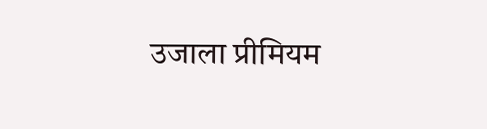उजाला प्रीमियम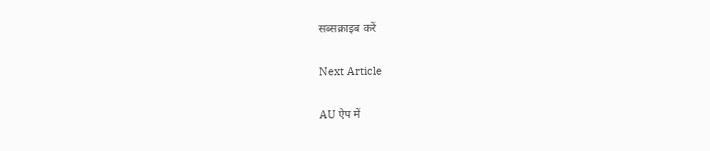सब्सक्राइब करें

Next Article

AU ऐप में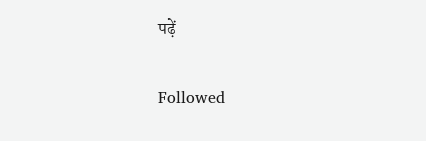पढ़ें

Followed